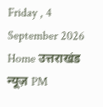Friday , 4 September 2026
Home उत्तराखंड न्यूज़ PM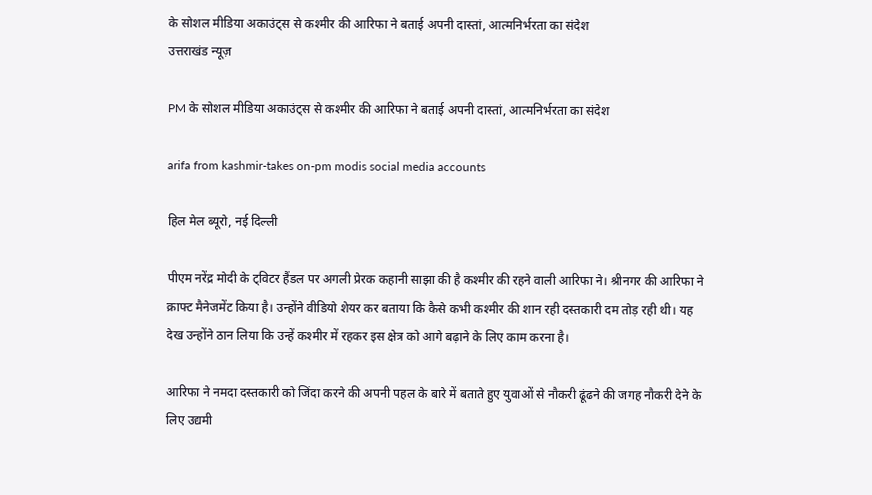के सोशल मीडिया अकाउंट्स से कश्मीर की आरिफा ने बताई अपनी दास्तां, आत्मनिर्भरता का संदेश
उत्तराखंड न्यूज़

PM के सोशल मीडिया अकाउंट्स से कश्मीर की आरिफा ने बताई अपनी दास्तां, आत्मनिर्भरता का संदेश

arifa from kashmir-takes on-pm modis social media accounts

हिल मेल ब्यूरो, नई दिल्ली

पीएम नरेंद्र मोदी के ट्विटर हैंडल पर अगली प्रेरक कहानी साझा की है कश्मीर की रहने वाली आरिफा ने। श्रीनगर की आरिफा ने क्राफ्ट मैनेजमेंट किया है। उन्होंने वीडियो शेयर कर बताया कि कैसे कभी कश्मीर की शान रही दस्तकारी दम तोड़ रही थी। यह देख उन्होंने ठान लिया कि उन्हें कश्मीर में रहकर इस क्षेत्र को आगे बढ़ाने के लिए काम करना है।

आरिफा ने नमदा दस्तकारी को जिंदा करने की अपनी पहल के बारे में बताते हुए युवाओं से नौकरी ढूंढने की जगह नौकरी देने के लिए उद्यमी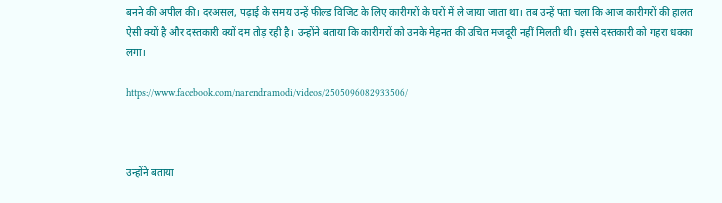बनने की अपील की। दरअसल, पढ़ाई के समय उन्हें फील्ड विजिट के लिए कारीगरों के घरों में ले जाया जाता था। तब उन्हें पता चला कि आज कारीगरों की हालत ऐसी क्यों है और दस्तकारी क्यों दम तोड़ रही है। उन्होंने बताया कि कारीगरों को उनके मेहनत की उचित मजदूरी नहीं मिलती थी। इससे दस्तकारी को गहरा धक्का लगा।

https://www.facebook.com/narendramodi/videos/2505096082933506/



उन्होंने बताया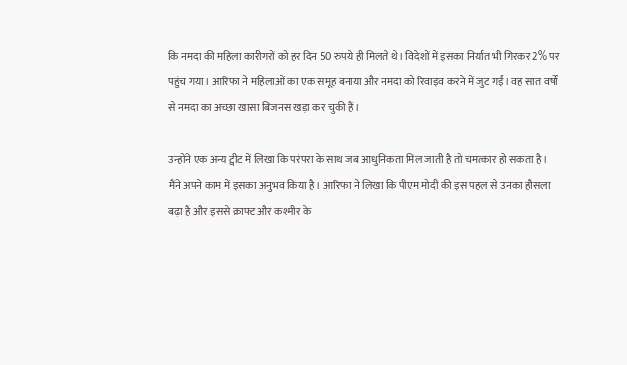कि नमदा की महिला कारीगरों को हर दिन 50 रुपये ही मिलते थे। विदेशों में इसका निर्यात भी गिरकर 2% पर पहुंच गया। आरिफा ने महिलाओं का एक समूह बनाया और नमदा को रिवाइव करने में जुट गईं। वह सात वर्षों से नमदा का अच्छा खासा बिजनस खड़ा कर चुकी हैं।

उन्होंने एक अन्य ट्वीट में लिखा कि परंपरा के साथ जब आधुनिकता मिल जाती है तो चमत्कार हो सकता है। मैंने अपने काम में इसका अनुभव किया है। आरिफा ने लिखा कि पीएम मोदी की इस पहल से उनका हौसला बढ़ा है और इससे क्राफ्ट और कश्मीर के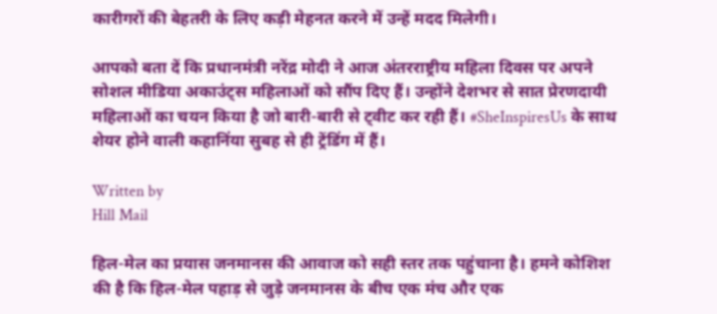कारीगरों की बेहतरी के लिए कड़ी मेहनत करने में उन्हें मदद मिलेगी।

आपको बता दें कि प्रधानमंत्री नरेंद्र मोदी ने आज अंतरराष्ट्रीय महिला दिवस पर अपने सोशल मीडिया अकाउंट्स महिलाओं को सौंप दिए हैं। उन्होंने देशभर से सात प्रेरणदायी महिलाओं का चयन किया है जो बारी-बारी से ट्वीट कर रही हैं। #SheInspiresUs के साथ शेयर होने वाली कहानिंया सुबह से ही ट्रेंडिंग में हैं।

Written by
Hill Mail

हिल-मेल का प्रयास जनमानस की आवाज को सही स्तर तक पहुंचाना है। हमने कोशिश की है कि हिल-मेल पहाड़ से जुड़े जनमानस के बीच एक मंच और एक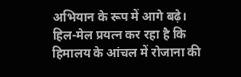अभियान के रूप में आगे बढ़े। हिल-मेल प्रयत्न कर रहा है कि हिमालय के आंचल में रोजाना की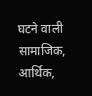घटने वाली सामाजिक, आर्थिक,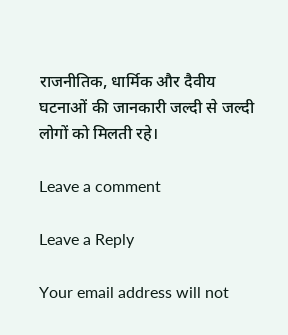राजनीतिक, धार्मिक और दैवीय घटनाओं की जानकारी जल्दी से जल्दी लोगों को मिलती रहे।

Leave a comment

Leave a Reply

Your email address will not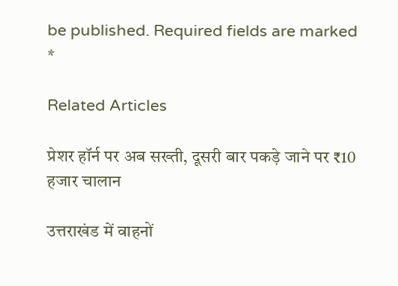be published. Required fields are marked *

Related Articles

प्रेशर हॉर्न पर अब सख्ती, दूसरी बार पकड़े जाने पर ₹10 हजार चालान

उत्तराखंड में वाहनों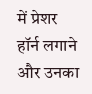में प्रेशर हॉर्न लगाने और उनका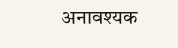अनावश्यक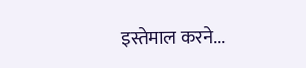इस्तेमाल करने...